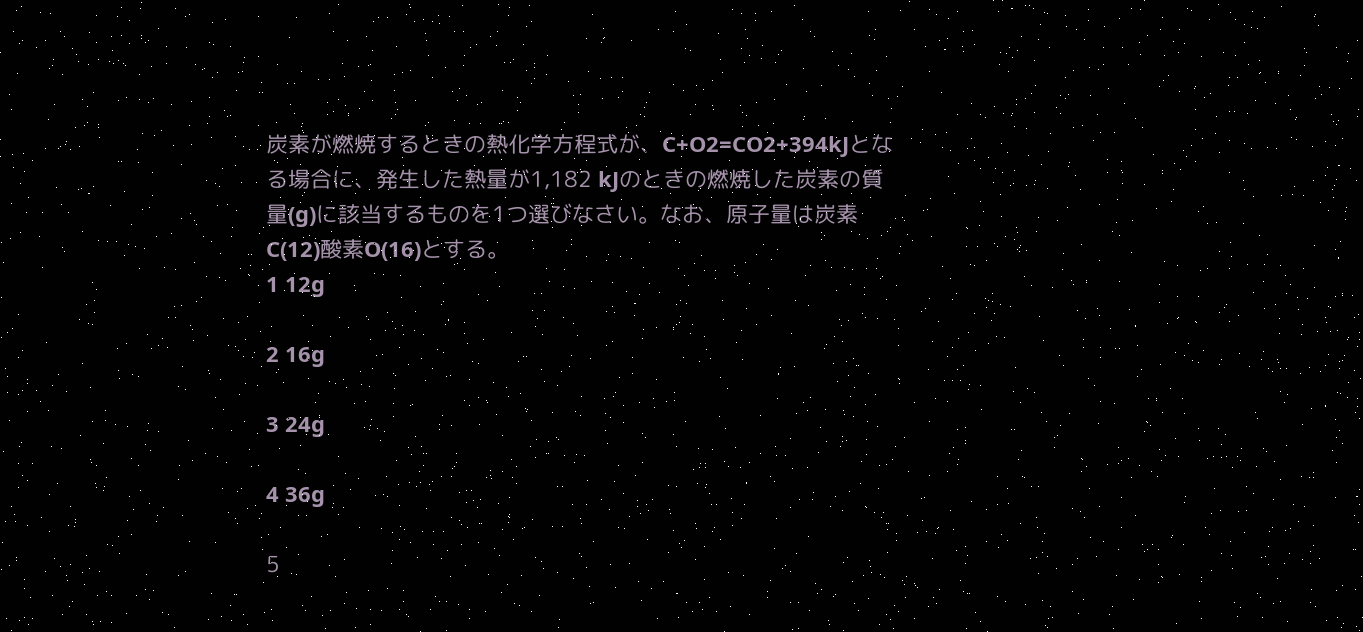炭素が燃焼するときの熱化学方程式が、C+O2=CO2+394kJとなる場合に、発生した熱量が1,182 kJのときの燃焼した炭素の質量(g)に該当するものを1つ選びなさい。なお、原子量は炭素C(12)酸素O(16)とする。
1 12g

2 16g

3 24g

4 36g

5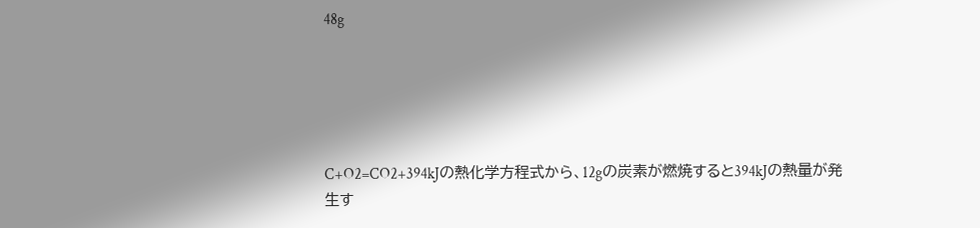48g





C+O2=CO2+394kJの熱化学方程式から、12gの炭素が燃焼すると394kJの熱量が発生す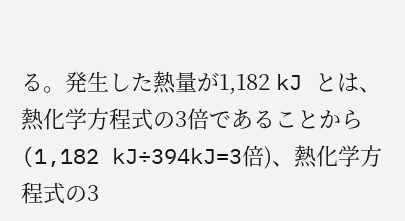る。発生した熱量が1,182 kJ とは、熱化学方程式の3倍であることから(1,182 kJ÷394kJ=3倍)、熱化学方程式の3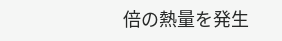倍の熱量を発生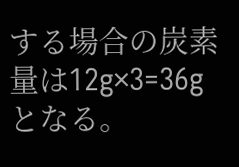する場合の炭素量は12g×3=36gとなる。